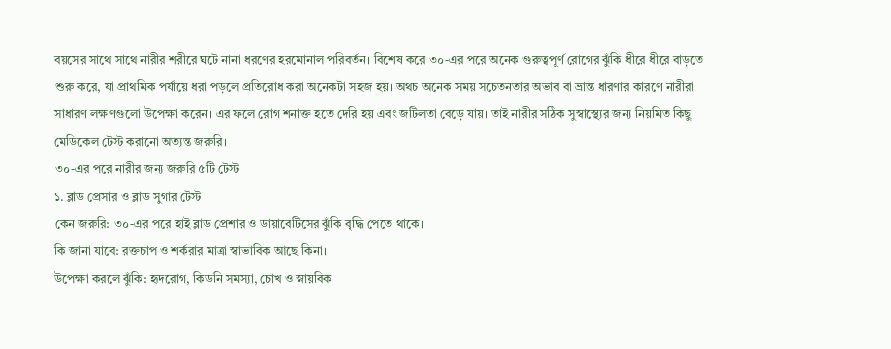বয়সের সাথে সাথে নারীর শরীরে ঘটে নানা ধরণের হরমোনাল পরিবর্তন। বিশেষ করে ৩০-এর পরে অনেক গুরুত্বপূর্ণ রোগের ঝুঁকি ধীরে ধীরে বাড়তে শুরু করে, যা প্রাথমিক পর্যায়ে ধরা পড়লে প্রতিরোধ করা অনেকটা সহজ হয়। অথচ অনেক সময় সচেতনতার অভাব বা ভ্রান্ত ধারণার কারণে নারীরা সাধারণ লক্ষণগুলো উপেক্ষা করেন। এর ফলে রোগ শনাক্ত হতে দেরি হয় এবং জটিলতা বেড়ে যায়। তাই নারীর সঠিক সুস্বাস্থ্যের জন্য নিয়মিত কিছু মেডিকেল টেস্ট করানো অত্যন্ত জরুরি।
৩০-এর পরে নারীর জন্য জরুরি ৫টি টেস্ট
১. ব্লাড প্রেসার ও ব্লাড সুগার টেস্ট
কেন জরুরি: ৩০-এর পরে হাই ব্লাড প্রেশার ও ডায়াবেটিসের ঝুঁকি বৃদ্ধি পেতে থাকে।
কি জানা যাবে: রক্তচাপ ও শর্করার মাত্রা স্বাভাবিক আছে কিনা।
উপেক্ষা করলে ঝুঁকি: হৃদরোগ, কিডনি সমস্যা, চোখ ও স্নায়বিক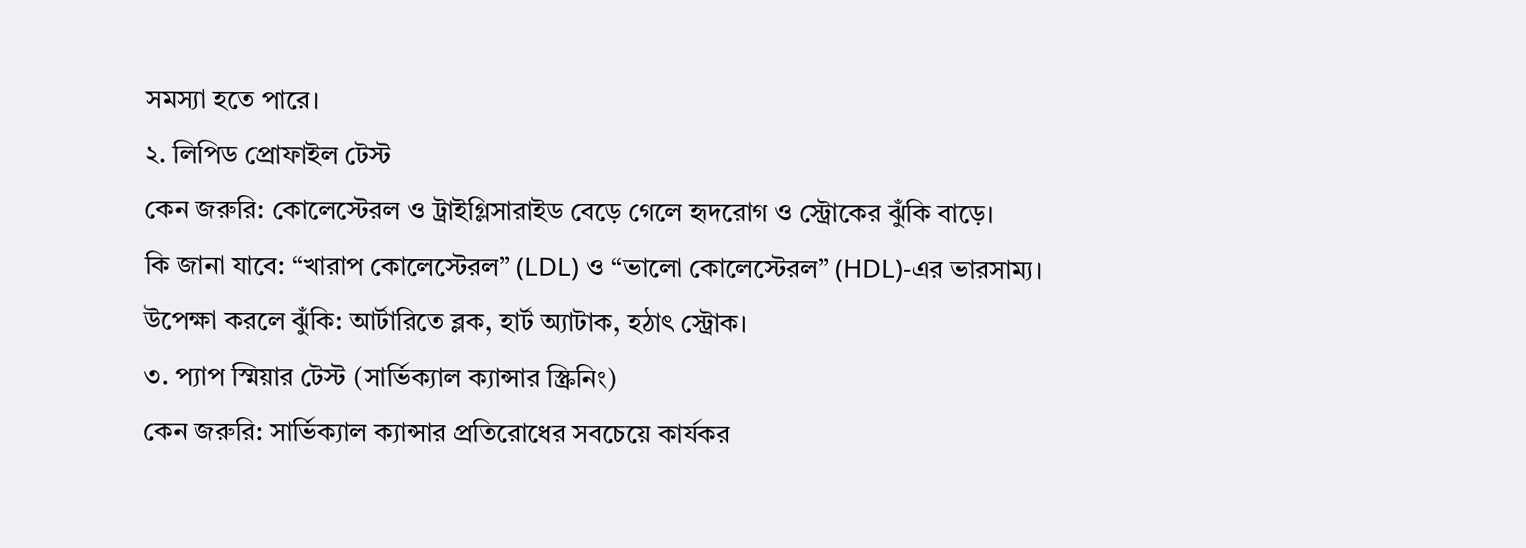সমস্যা হতে পারে।
২. লিপিড প্রোফাইল টেস্ট
কেন জরুরি: কোলেস্টেরল ও ট্রাইগ্লিসারাইড বেড়ে গেলে হৃদরোগ ও স্ট্রোকের ঝুঁকি বাড়ে।
কি জানা যাবে: “খারাপ কোলেস্টেরল” (LDL) ও “ভালো কোলেস্টেরল” (HDL)-এর ভারসাম্য।
উপেক্ষা করলে ঝুঁকি: আর্টারিতে ব্লক, হার্ট অ্যাটাক, হঠাৎ স্ট্রোক।
৩. প্যাপ স্মিয়ার টেস্ট (সার্ভিক্যাল ক্যান্সার স্ক্রিনিং)
কেন জরুরি: সার্ভিক্যাল ক্যান্সার প্রতিরোধের সবচেয়ে কার্যকর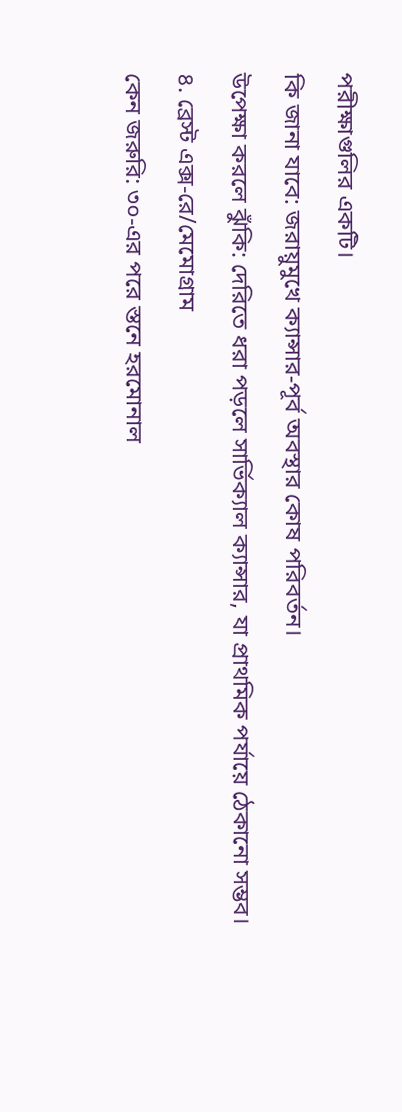পরীক্ষাগুলির একটি।
কি জানা যাবে: জরায়ুমুখে ক্যান্সার-পূর্ব অবস্থার কোষ পরিবর্তন।
উপেক্ষা করলে ঝুঁকি: দেরিতে ধরা পড়লে সার্ভিক্যাল ক্যান্সার, যা প্রাথমিক পর্যায়ে ঠেকানো সম্ভব।
৪. ব্রেস্ট এক্স-রে/মেমোগ্রাম
কেন জরুরি: ৩০-এর পরে স্তনে হরমোনাল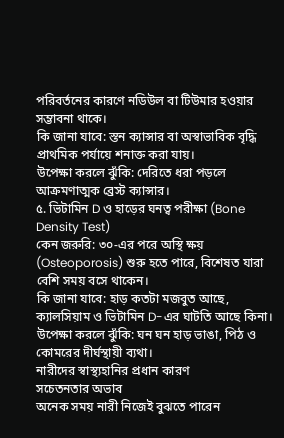পরিবর্তনের কারণে নডিউল বা টিউমার হওয়ার সম্ভাবনা থাকে।
কি জানা যাবে: স্তন ক্যান্সার বা অস্বাভাবিক বৃদ্ধি প্রাথমিক পর্যায়ে শনাক্ত করা যায়।
উপেক্ষা করলে ঝুঁকি: দেরিতে ধরা পড়লে আক্রমণাত্মক ব্রেস্ট ক্যান্সার।
৫. ভিটামিন D ও হাড়ের ঘনত্ব পরীক্ষা (Bone Density Test)
কেন জরুরি: ৩০-এর পরে অস্থি ক্ষয় (Osteoporosis) শুরু হতে পারে, বিশেষত যারা বেশি সময় বসে থাকেন।
কি জানা যাবে: হাড় কতটা মজবুত আছে, ক্যালসিয়াম ও ভিটামিন D-এর ঘাটতি আছে কিনা।
উপেক্ষা করলে ঝুঁকি: ঘন ঘন হাড় ভাঙা, পিঠ ও কোমরের দীর্ঘস্থায়ী ব্যথা।
নারীদের স্বাস্থ্যহানির প্রধান কারণ
সচেতনতার অভাব
অনেক সময় নারী নিজেই বুঝতে পারেন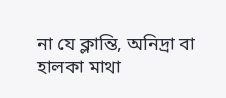না যে ক্লান্তি, অনিদ্রা বা হালকা মাথা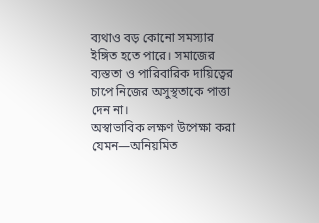ব্যথাও বড় কোনো সমস্যার ইঙ্গিত হতে পারে। সমাজের ব্যস্ততা ও পারিবারিক দায়িত্বের চাপে নিজের অসুস্থতাকে পাত্তা দেন না।
অস্বাভাবিক লক্ষণ উপেক্ষা করা
যেমন—অনিয়মিত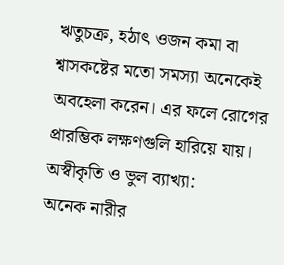ঋতুচক্র, হঠাৎ ওজন কমা বা শ্বাসকষ্টের মতো সমস্যা অনেকেই অবহেলা করেন। এর ফলে রোগের প্রারম্ভিক লক্ষণগুলি হারিয়ে যায়।
অস্বীকৃতি ও ভুল ব্যাখ্যা:
অনেক নারীর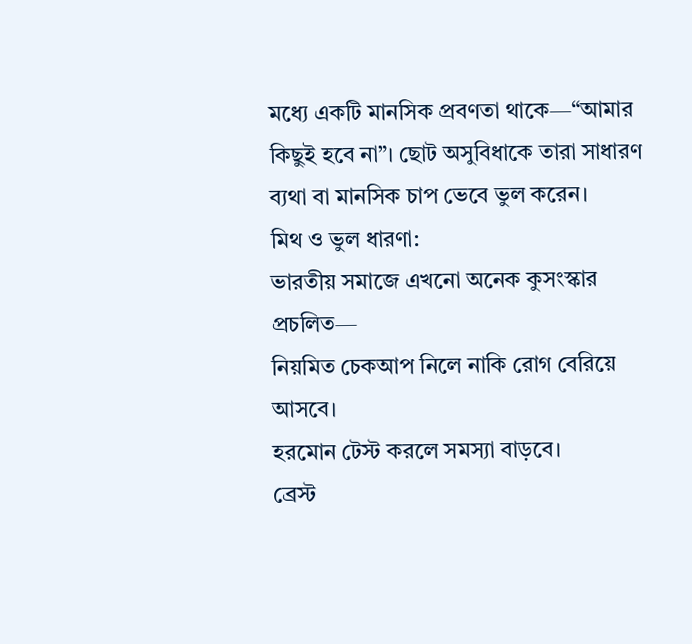মধ্যে একটি মানসিক প্রবণতা থাকে—“আমার কিছুই হবে না”। ছোট অসুবিধাকে তারা সাধারণ ব্যথা বা মানসিক চাপ ভেবে ভুল করেন।
মিথ ও ভুল ধারণা:
ভারতীয় সমাজে এখনো অনেক কুসংস্কার প্রচলিত—
নিয়মিত চেকআপ নিলে নাকি রোগ বেরিয়ে আসবে।
হরমোন টেস্ট করলে সমস্যা বাড়বে।
ব্রেস্ট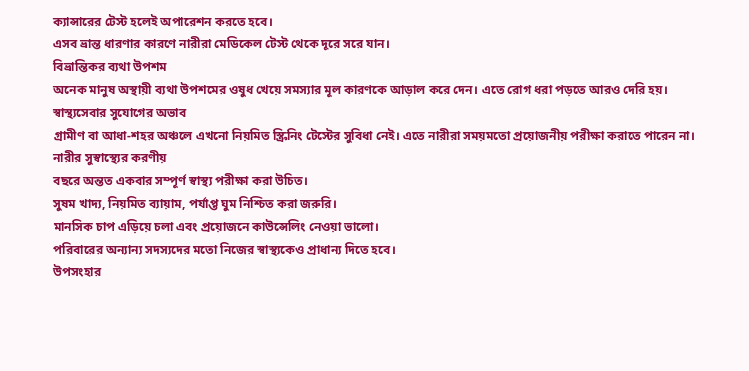ক্যান্সারের টেস্ট হলেই অপারেশন করতে হবে।
এসব ভ্রান্ত ধারণার কারণে নারীরা মেডিকেল টেস্ট থেকে দূরে সরে যান।
বিভ্রান্তিকর ব্যথা উপশম
অনেক মানুষ অস্থায়ী ব্যথা উপশমের ওষুধ খেয়ে সমস্যার মূল কারণকে আড়াল করে দেন। এতে রোগ ধরা পড়তে আরও দেরি হয়।
স্বাস্থ্যসেবার সুযোগের অভাব
গ্রামীণ বা আধা-শহর অঞ্চলে এখনো নিয়মিত স্ক্রিনিং টেস্টের সুবিধা নেই। এতে নারীরা সময়মতো প্রয়োজনীয় পরীক্ষা করাতে পারেন না।
নারীর সুস্বাস্থ্যের করণীয়
বছরে অন্তত একবার সম্পূর্ণ স্বাস্থ্য পরীক্ষা করা উচিত।
সুষম খাদ্য, নিয়মিত ব্যায়াম, পর্যাপ্ত ঘুম নিশ্চিত করা জরুরি।
মানসিক চাপ এড়িয়ে চলা এবং প্রয়োজনে কাউন্সেলিং নেওয়া ভালো।
পরিবারের অন্যান্য সদস্যদের মতো নিজের স্বাস্থ্যকেও প্রাধান্য দিতে হবে।
উপসংহার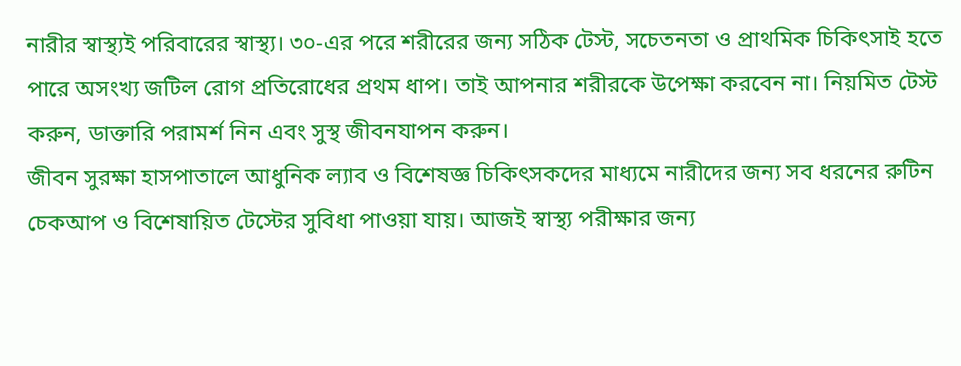নারীর স্বাস্থ্যই পরিবারের স্বাস্থ্য। ৩০-এর পরে শরীরের জন্য সঠিক টেস্ট, সচেতনতা ও প্রাথমিক চিকিৎসাই হতে পারে অসংখ্য জটিল রোগ প্রতিরোধের প্রথম ধাপ। তাই আপনার শরীরকে উপেক্ষা করবেন না। নিয়মিত টেস্ট করুন, ডাক্তারি পরামর্শ নিন এবং সুস্থ জীবনযাপন করুন।
জীবন সুরক্ষা হাসপাতালে আধুনিক ল্যাব ও বিশেষজ্ঞ চিকিৎসকদের মাধ্যমে নারীদের জন্য সব ধরনের রুটিন চেকআপ ও বিশেষায়িত টেস্টের সুবিধা পাওয়া যায়। আজই স্বাস্থ্য পরীক্ষার জন্য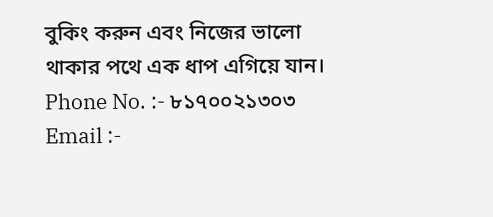বুকিং করুন এবং নিজের ভালো থাকার পথে এক ধাপ এগিয়ে যান।
Phone No. :- ৮১৭০০২১৩০৩
Email :-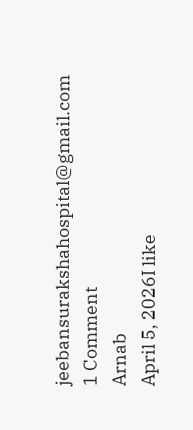jeebansurakshahospital@gmail.com
1 Comment
Arnab
April 5, 2026I like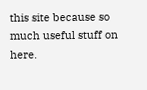this site because so much useful stuff on here.